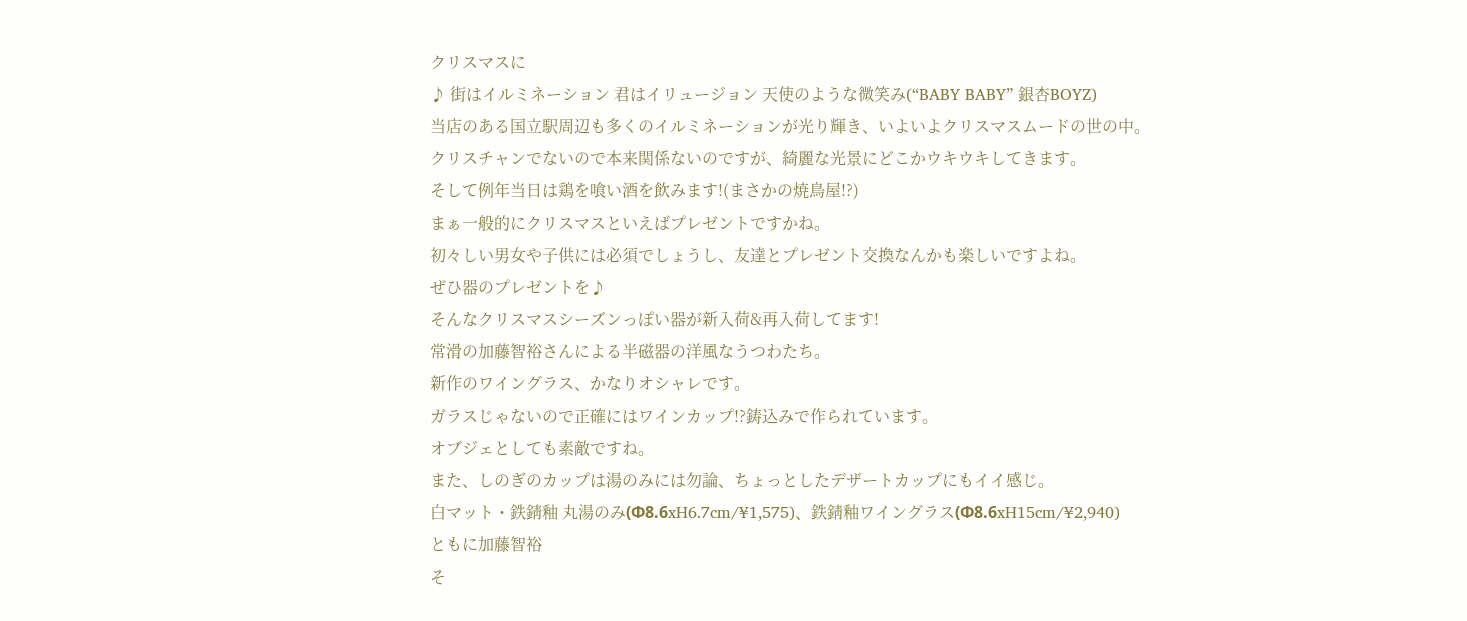クリスマスに
♪ 街はイルミネーション 君はイリュージョン 天使のような微笑み(“BABY BABY” 銀杏BOYZ)
当店のある国立駅周辺も多くのイルミネーションが光り輝き、いよいよクリスマスムードの世の中。
クリスチャンでないので本来関係ないのですが、綺麗な光景にどこかウキウキしてきます。
そして例年当日は鶏を喰い酒を飲みます!(まさかの焼鳥屋!?)
まぁ一般的にクリスマスといえばプレゼントですかね。
初々しい男女や子供には必須でしょうし、友達とプレゼント交換なんかも楽しいですよね。
ぜひ器のプレゼントを♪
そんなクリスマスシーズンっぽい器が新入荷&再入荷してます!
常滑の加藤智裕さんによる半磁器の洋風なうつわたち。
新作のワイングラス、かなりオシャレです。
ガラスじゃないので正確にはワインカップ!?鋳込みで作られています。
オブジェとしても素敵ですね。
また、しのぎのカップは湯のみには勿論、ちょっとしたデザートカップにもイイ感じ。
白マット・鉄錆釉 丸湯のみ(Φ8.6xH6.7cm/¥1,575)、鉄錆釉ワイングラス(Φ8.6xH15cm/¥2,940)
ともに加藤智裕
そ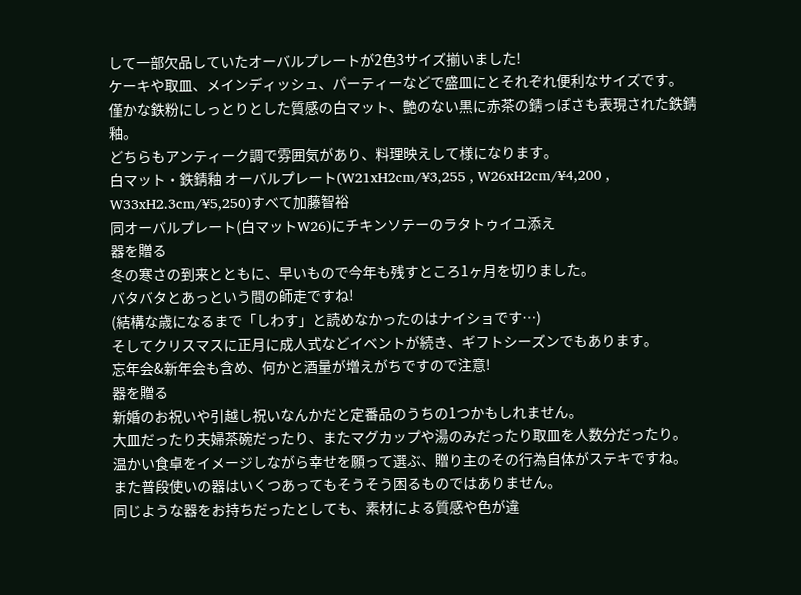して一部欠品していたオーバルプレートが2色3サイズ揃いました!
ケーキや取皿、メインディッシュ、パーティーなどで盛皿にとそれぞれ便利なサイズです。
僅かな鉄粉にしっとりとした質感の白マット、艶のない黒に赤茶の錆っぽさも表現された鉄錆釉。
どちらもアンティーク調で雰囲気があり、料理映えして様になります。
白マット・鉄錆釉 オーバルプレート(W21xH2cm/¥3,255 , W26xH2cm/¥4,200 , W33xH2.3cm/¥5,250)すべて加藤智裕
同オーバルプレート(白マットW26)にチキンソテーのラタトゥイユ添え
器を贈る
冬の寒さの到来とともに、早いもので今年も残すところ1ヶ月を切りました。
バタバタとあっという間の師走ですね!
(結構な歳になるまで「しわす」と読めなかったのはナイショです…)
そしてクリスマスに正月に成人式などイベントが続き、ギフトシーズンでもあります。
忘年会&新年会も含め、何かと酒量が増えがちですので注意!
器を贈る
新婚のお祝いや引越し祝いなんかだと定番品のうちの1つかもしれません。
大皿だったり夫婦茶碗だったり、またマグカップや湯のみだったり取皿を人数分だったり。
温かい食卓をイメージしながら幸せを願って選ぶ、贈り主のその行為自体がステキですね。
また普段使いの器はいくつあってもそうそう困るものではありません。
同じような器をお持ちだったとしても、素材による質感や色が違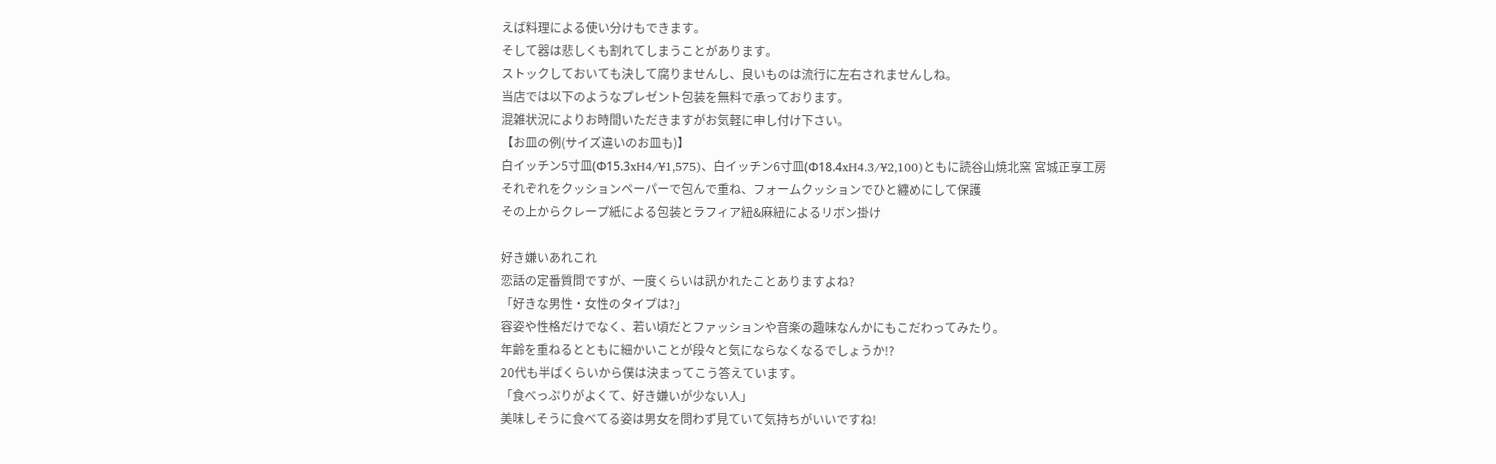えば料理による使い分けもできます。
そして器は悲しくも割れてしまうことがあります。
ストックしておいても決して腐りませんし、良いものは流行に左右されませんしね。
当店では以下のようなプレゼント包装を無料で承っております。
混雑状況によりお時間いただきますがお気軽に申し付け下さい。
【お皿の例(サイズ違いのお皿も)】
白イッチン5寸皿(Φ15.3xH4/¥1,575)、白イッチン6寸皿(Φ18.4xH4.3/¥2,100)ともに読谷山焼北窯 宮城正享工房
それぞれをクッションペーパーで包んで重ね、フォームクッションでひと纏めにして保護
その上からクレープ紙による包装とラフィア紐&麻紐によるリボン掛け

好き嫌いあれこれ
恋話の定番質問ですが、一度くらいは訊かれたことありますよね?
「好きな男性・女性のタイプは?」
容姿や性格だけでなく、若い頃だとファッションや音楽の趣味なんかにもこだわってみたり。
年齢を重ねるとともに細かいことが段々と気にならなくなるでしょうか!?
20代も半ばくらいから僕は決まってこう答えています。
「食べっぷりがよくて、好き嫌いが少ない人」
美味しそうに食べてる姿は男女を問わず見ていて気持ちがいいですね!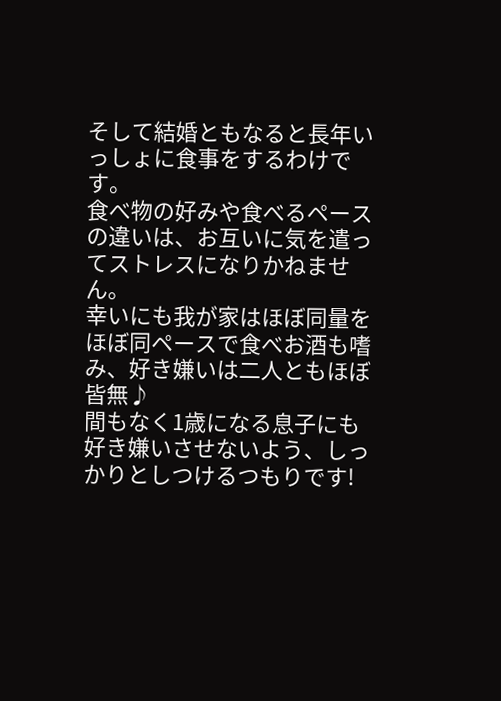そして結婚ともなると長年いっしょに食事をするわけです。
食べ物の好みや食べるペースの違いは、お互いに気を遣ってストレスになりかねません。
幸いにも我が家はほぼ同量をほぼ同ペースで食べお酒も嗜み、好き嫌いは二人ともほぼ皆無♪
間もなく1歳になる息子にも好き嫌いさせないよう、しっかりとしつけるつもりです!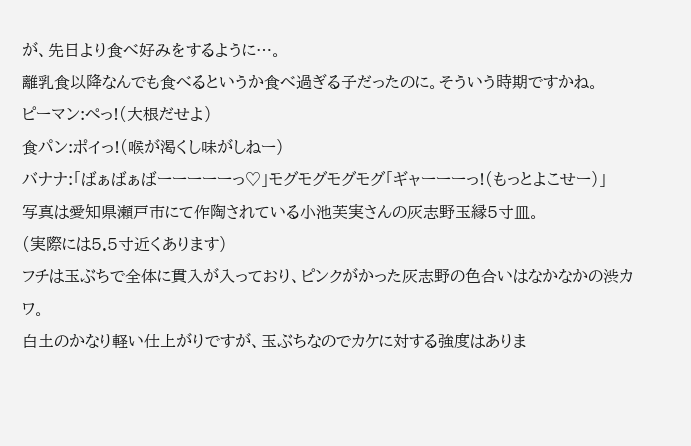が、先日より食べ好みをするように…。
離乳食以降なんでも食べるというか食べ過ぎる子だったのに。そういう時期ですかね。
ピーマン:ぺっ!(大根だせよ)
食パン:ポイっ!(喉が渇くし味がしねー)
バナナ:「ばぁばぁばーーーーーっ♡」モグモグモグモグ「ギャーーーっ!(もっとよこせー)」
写真は愛知県瀬戸市にて作陶されている小池芙実さんの灰志野玉縁5寸皿。
(実際には5.5寸近くあります)
フチは玉ぶちで全体に貫入が入っており、ピンクがかった灰志野の色合いはなかなかの渋カワ。
白土のかなり軽い仕上がりですが、玉ぶちなのでカケに対する強度はありま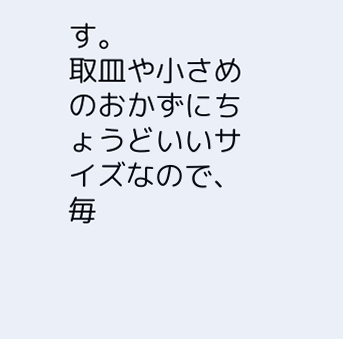す。
取皿や小さめのおかずにちょうどいいサイズなので、毎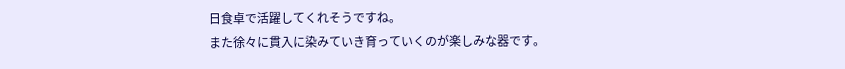日食卓で活躍してくれそうですね。
また徐々に貫入に染みていき育っていくのが楽しみな器です。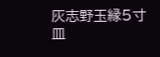灰志野玉縁5寸皿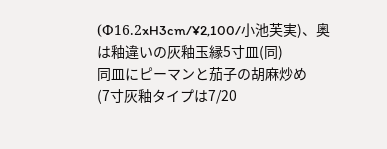(Φ16.2xH3cm/¥2,100/小池芙実)、奥は釉違いの灰釉玉縁5寸皿(同)
同皿にピーマンと茄子の胡麻炒め
(7寸灰釉タイプは7/20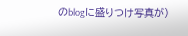のblogに盛りつけ写真が)